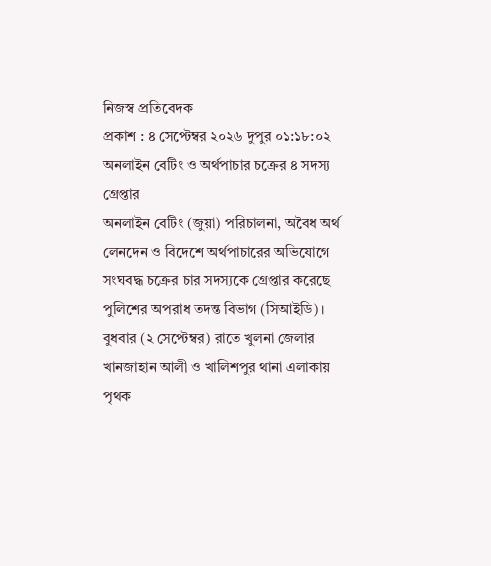নিজস্ব প্রতিবেদক
প্রকাশ : ৪ সেপ্টেম্বর ২০২৬ দুপুর ০১:১৮:০২
অনলাইন বেটিং ও অর্থপাচার চক্রের ৪ সদস্য গ্রেপ্তার
অনলাইন বেটিং (জুয়া) পরিচালনা, অবৈধ অর্থ লেনদেন ও বিদেশে অর্থপাচারের অভিযোগে সংঘবদ্ধ চক্রের চার সদস্যকে গ্রেপ্তার করেছে পুলিশের অপরাধ তদন্ত বিভাগ (সিআইডি)।
বুধবার (২ সেপ্টেম্বর) রাতে খুলনা জেলার খানজাহান আলী ও খালিশপুর থানা এলাকায় পৃথক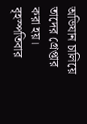অভিযান চালিয়ে তাদের গ্রেপ্তার করা হয়। বৃহস্পতিবার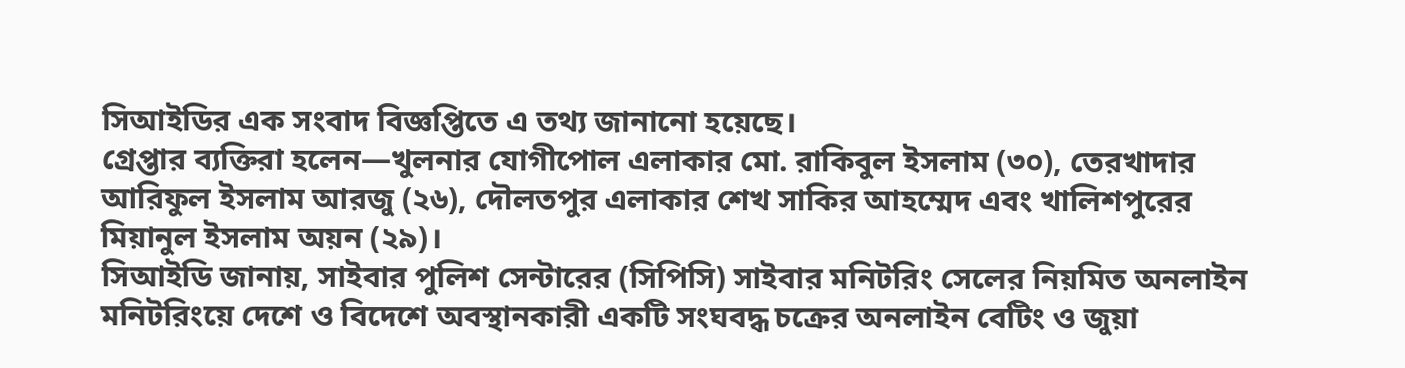সিআইডির এক সংবাদ বিজ্ঞপ্তিতে এ তথ্য জানানো হয়েছে।
গ্রেপ্তার ব্যক্তিরা হলেন—খুলনার যোগীপোল এলাকার মো. রাকিবুল ইসলাম (৩০), তেরখাদার আরিফুল ইসলাম আরজু (২৬), দৌলতপুর এলাকার শেখ সাকির আহম্মেদ এবং খালিশপুরের মিয়ানুল ইসলাম অয়ন (২৯)।
সিআইডি জানায়, সাইবার পুলিশ সেন্টারের (সিপিসি) সাইবার মনিটরিং সেলের নিয়মিত অনলাইন মনিটরিংয়ে দেশে ও বিদেশে অবস্থানকারী একটি সংঘবদ্ধ চক্রের অনলাইন বেটিং ও জুয়া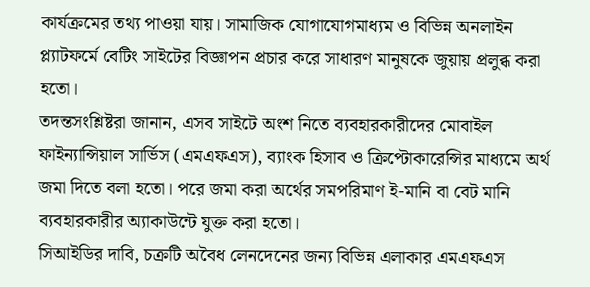কার্যক্রমের তথ্য পাওয়া যায়। সামাজিক যোগাযোগমাধ্যম ও বিভিন্ন অনলাইন প্ল্যাটফর্মে বেটিং সাইটের বিজ্ঞাপন প্রচার করে সাধারণ মানুষকে জুয়ায় প্রলুব্ধ করা হতো।
তদন্তসংশ্লিষ্টরা জানান, এসব সাইটে অংশ নিতে ব্যবহারকারীদের মোবাইল ফাইন্যান্সিয়াল সার্ভিস (এমএফএস), ব্যাংক হিসাব ও ক্রিপ্টোকারেন্সির মাধ্যমে অর্থ জমা দিতে বলা হতো। পরে জমা করা অর্থের সমপরিমাণ ই-মানি বা বেট মানি ব্যবহারকারীর অ্যাকাউন্টে যুক্ত করা হতো।
সিআইডির দাবি, চক্রটি অবৈধ লেনদেনের জন্য বিভিন্ন এলাকার এমএফএস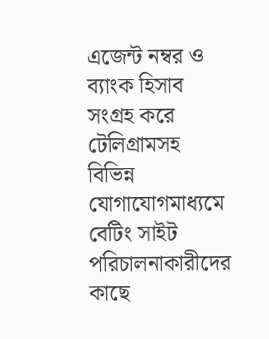এজেন্ট নম্বর ও ব্যাংক হিসাব সংগ্রহ করে টেলিগ্রামসহ বিভিন্ন যোগাযোগমাধ্যমে বেটিং সাইট পরিচালনাকারীদের কাছে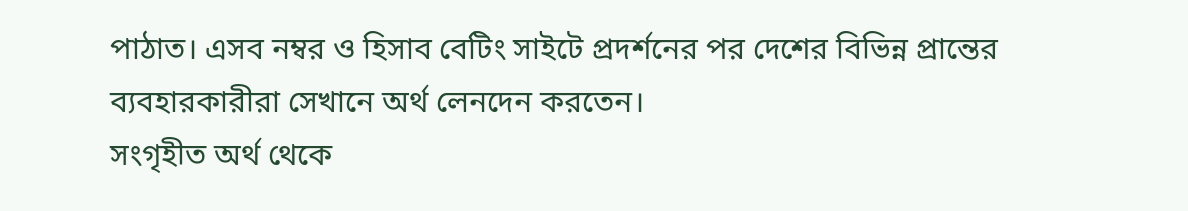পাঠাত। এসব নম্বর ও হিসাব বেটিং সাইটে প্রদর্শনের পর দেশের বিভিন্ন প্রান্তের ব্যবহারকারীরা সেখানে অর্থ লেনদেন করতেন।
সংগৃহীত অর্থ থেকে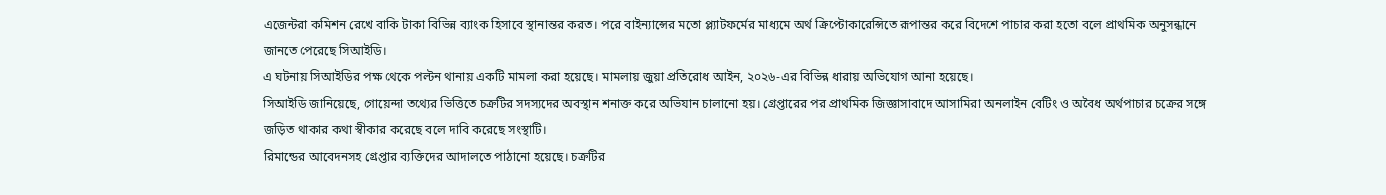এজেন্টরা কমিশন রেখে বাকি টাকা বিভিন্ন ব্যাংক হিসাবে স্থানান্তর করত। পরে বাইন্যান্সের মতো প্ল্যাটফর্মের মাধ্যমে অর্থ ক্রিপ্টোকারেন্সিতে রূপান্তর করে বিদেশে পাচার করা হতো বলে প্রাথমিক অনুসন্ধানে জানতে পেরেছে সিআইডি।
এ ঘটনায় সিআইডির পক্ষ থেকে পল্টন থানায় একটি মামলা করা হয়েছে। মামলায় জুয়া প্রতিরোধ আইন, ২০২৬-এর বিভিন্ন ধারায় অভিযোগ আনা হয়েছে।
সিআইডি জানিয়েছে, গোয়েন্দা তথ্যের ভিত্তিতে চক্রটির সদস্যদের অবস্থান শনাক্ত করে অভিযান চালানো হয়। গ্রেপ্তারের পর প্রাথমিক জিজ্ঞাসাবাদে আসামিরা অনলাইন বেটিং ও অবৈধ অর্থপাচার চক্রের সঙ্গে জড়িত থাকার কথা স্বীকার করেছে বলে দাবি করেছে সংস্থাটি।
রিমান্ডের আবেদনসহ গ্রেপ্তার ব্যক্তিদের আদালতে পাঠানো হয়েছে। চক্রটির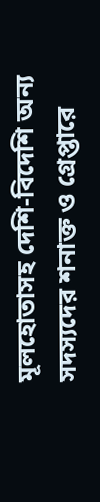মূলহোতাসহ দেশি-বিদেশি অন্য সদস্যদের শনাক্ত ও গ্রেপ্তারে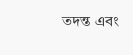তদন্ত এবং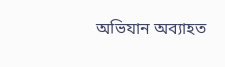অভিযান অব্যাহত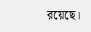রয়েছে।